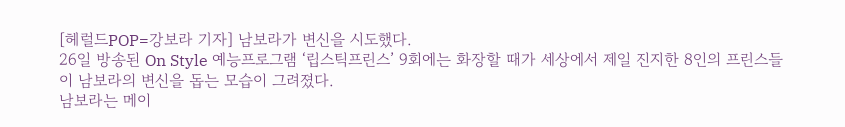[헤럴드POP=강보라 기자] 남보라가 변신을 시도했다.
26일 방송된 On Style 예능프로그램 ‘립스틱프린스’ 9회에는 화장할 때가 세상에서 제일 진지한 8인의 프린스들이 남보라의 변신을 돕는 모습이 그려졌다.
남보라는 메이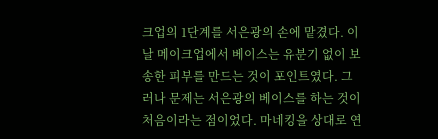크업의 1단계를 서은광의 손에 맡겼다. 이날 메이크업에서 베이스는 유분기 없이 보송한 피부를 만드는 것이 포인트였다. 그러나 문제는 서은광의 베이스를 하는 것이 처음이라는 점이었다. 마네킹을 상대로 연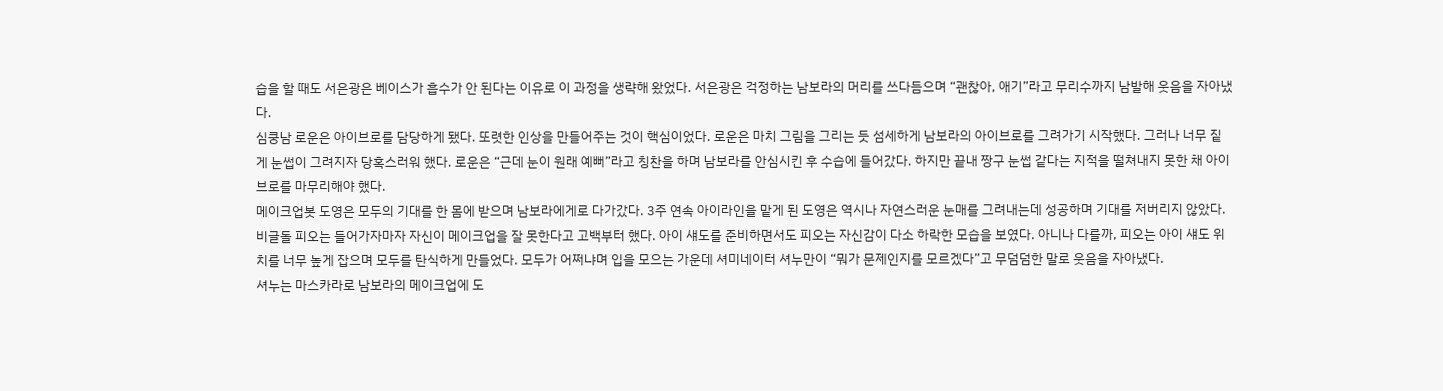습을 할 때도 서은광은 베이스가 흡수가 안 된다는 이유로 이 과정을 생략해 왔었다. 서은광은 걱정하는 남보라의 머리를 쓰다듬으며 “괜찮아, 애기”라고 무리수까지 남발해 웃음을 자아냈다.
심쿵남 로운은 아이브로를 담당하게 됐다. 또렷한 인상을 만들어주는 것이 핵심이었다. 로운은 마치 그림을 그리는 듯 섬세하게 남보라의 아이브로를 그려가기 시작했다. 그러나 너무 짙게 눈썹이 그려지자 당혹스러워 했다. 로운은 “근데 눈이 원래 예뻐”라고 칭찬을 하며 남보라를 안심시킨 후 수습에 들어갔다. 하지만 끝내 짱구 눈썹 같다는 지적을 떨쳐내지 못한 채 아이브로를 마무리해야 했다.
메이크업봇 도영은 모두의 기대를 한 몸에 받으며 남보라에게로 다가갔다. 3주 연속 아이라인을 맡게 된 도영은 역시나 자연스러운 눈매를 그려내는데 성공하며 기대를 저버리지 않았다. 비글돌 피오는 들어가자마자 자신이 메이크업을 잘 못한다고 고백부터 했다. 아이 섀도를 준비하면서도 피오는 자신감이 다소 하락한 모습을 보였다. 아니나 다를까, 피오는 아이 섀도 위치를 너무 높게 잡으며 모두를 탄식하게 만들었다. 모두가 어쩌냐며 입을 모으는 가운데 셔미네이터 셔누만이 “뭐가 문제인지를 모르겠다”고 무덤덤한 말로 웃음을 자아냈다.
셔누는 마스카라로 남보라의 메이크업에 도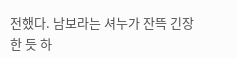전했다. 남보라는 셔누가 잔뜩 긴장한 듯 하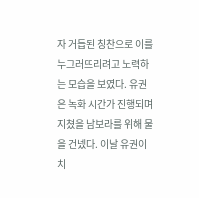자 거듭된 칭찬으로 이를 누그러뜨리려고 노력하는 모습을 보였다. 유권은 녹화 시간가 진행되며 지쳤을 남보라를 위해 물을 건넸다. 이날 유권이 치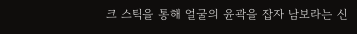크 스틱을 통해 얼굴의 윤곽을 잡자 남보라는 신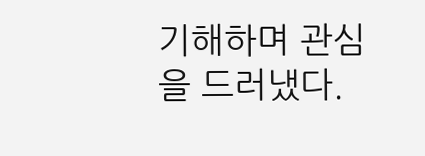기해하며 관심을 드러냈다.